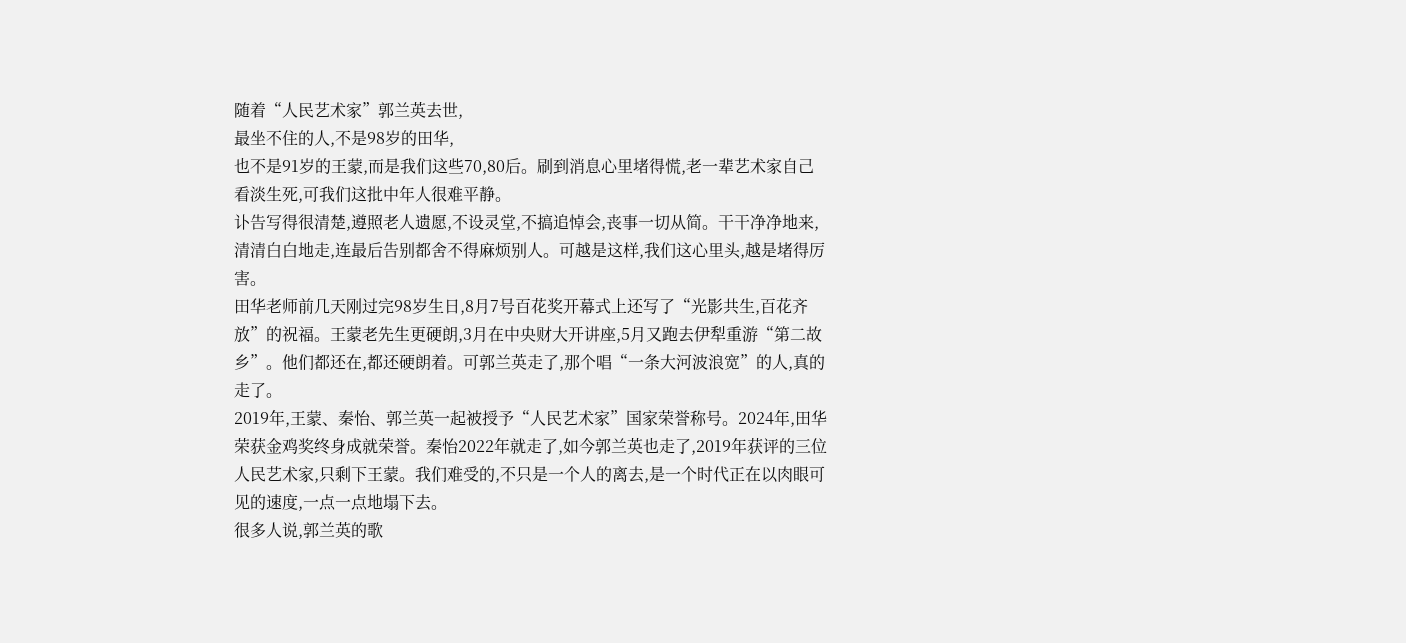随着“人民艺术家”郭兰英去世,
最坐不住的人,不是98岁的田华,
也不是91岁的王蒙,而是我们这些70,80后。刷到消息心里堵得慌,老一辈艺术家自己看淡生死,可我们这批中年人很难平静。
讣告写得很清楚,遵照老人遗愿,不设灵堂,不搞追悼会,丧事一切从简。干干净净地来,清清白白地走,连最后告别都舍不得麻烦别人。可越是这样,我们这心里头,越是堵得厉害。
田华老师前几天刚过完98岁生日,8月7号百花奖开幕式上还写了“光影共生,百花齐放”的祝福。王蒙老先生更硬朗,3月在中央财大开讲座,5月又跑去伊犁重游“第二故乡”。他们都还在,都还硬朗着。可郭兰英走了,那个唱“一条大河波浪宽”的人,真的走了。
2019年,王蒙、秦怡、郭兰英一起被授予“人民艺术家”国家荣誉称号。2024年,田华荣获金鸡奖终身成就荣誉。秦怡2022年就走了,如今郭兰英也走了,2019年获评的三位人民艺术家,只剩下王蒙。我们难受的,不只是一个人的离去,是一个时代正在以肉眼可见的速度,一点一点地塌下去。
很多人说,郭兰英的歌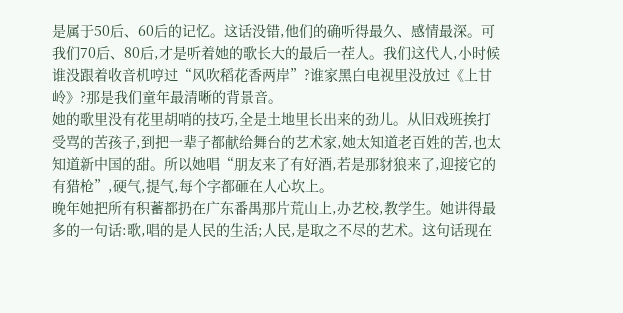是属于50后、60后的记忆。这话没错,他们的确听得最久、感情最深。可我们70后、80后,才是听着她的歌长大的最后一茬人。我们这代人,小时候谁没跟着收音机哼过“风吹稻花香两岸”?谁家黑白电视里没放过《上甘岭》?那是我们童年最清晰的背景音。
她的歌里没有花里胡哨的技巧,全是土地里长出来的劲儿。从旧戏班挨打受骂的苦孩子,到把一辈子都献给舞台的艺术家,她太知道老百姓的苦,也太知道新中国的甜。所以她唱“朋友来了有好酒,若是那豺狼来了,迎接它的有猎枪”,硬气,提气,每个字都砸在人心坎上。
晚年她把所有积蓄都扔在广东番禺那片荒山上,办艺校,教学生。她讲得最多的一句话:歌,唱的是人民的生活;人民,是取之不尽的艺术。这句话现在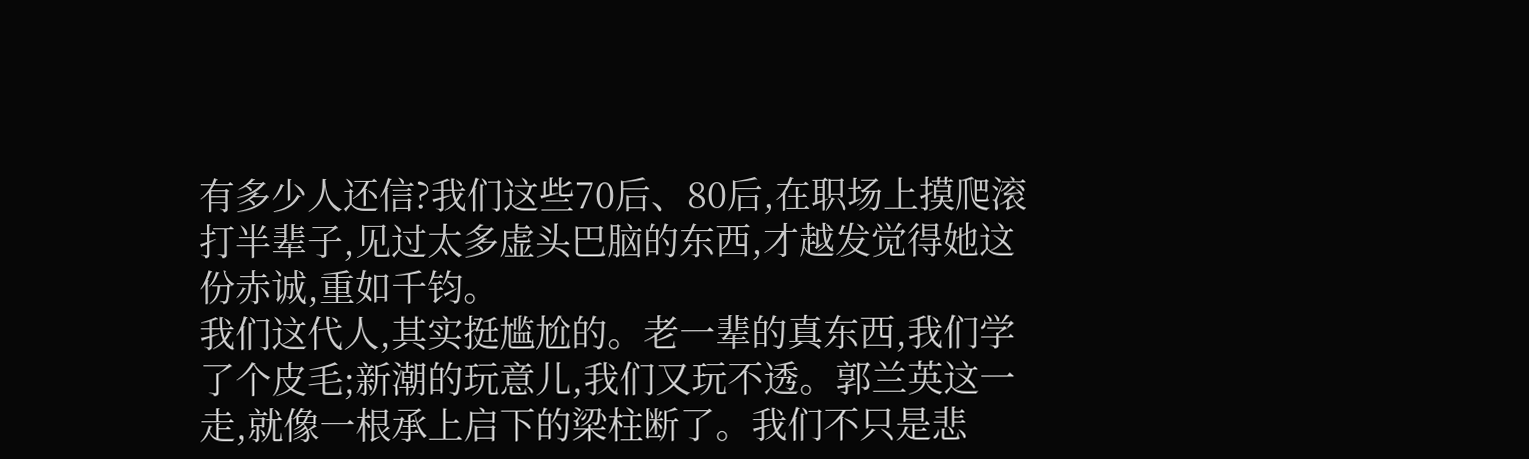有多少人还信?我们这些70后、80后,在职场上摸爬滚打半辈子,见过太多虚头巴脑的东西,才越发觉得她这份赤诚,重如千钧。
我们这代人,其实挺尴尬的。老一辈的真东西,我们学了个皮毛;新潮的玩意儿,我们又玩不透。郭兰英这一走,就像一根承上启下的梁柱断了。我们不只是悲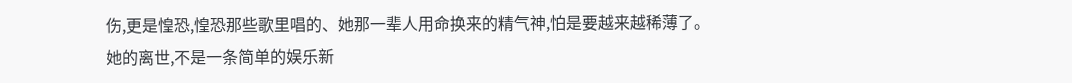伤,更是惶恐,惶恐那些歌里唱的、她那一辈人用命换来的精气神,怕是要越来越稀薄了。
她的离世,不是一条简单的娱乐新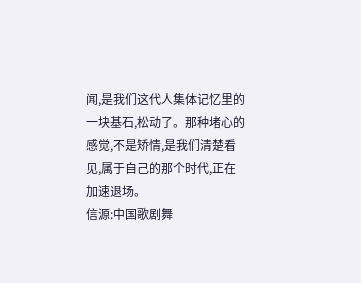闻,是我们这代人集体记忆里的一块基石,松动了。那种堵心的感觉,不是矫情,是我们清楚看见,属于自己的那个时代,正在加速退场。
信源:中国歌剧舞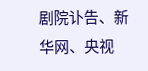剧院讣告、新华网、央视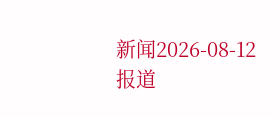新闻2026‑08‑12报道